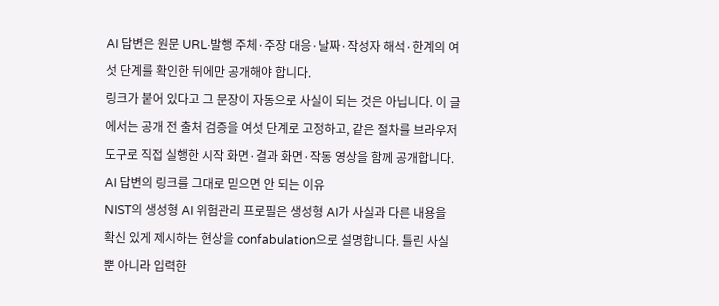AI 답변은 원문 URL·발행 주체·주장 대응·날짜·작성자 해석·한계의 여섯 단계를 확인한 뒤에만 공개해야 합니다.
링크가 붙어 있다고 그 문장이 자동으로 사실이 되는 것은 아닙니다. 이 글에서는 공개 전 출처 검증을 여섯 단계로 고정하고, 같은 절차를 브라우저 도구로 직접 실행한 시작 화면·결과 화면·작동 영상을 함께 공개합니다.
AI 답변의 링크를 그대로 믿으면 안 되는 이유
NIST의 생성형 AI 위험관리 프로필은 생성형 AI가 사실과 다른 내용을 확신 있게 제시하는 현상을 confabulation으로 설명합니다. 틀린 사실뿐 아니라 입력한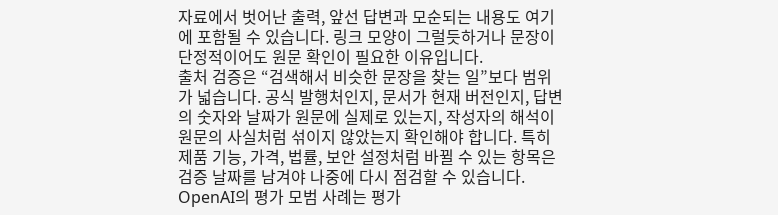자료에서 벗어난 출력, 앞선 답변과 모순되는 내용도 여기에 포함될 수 있습니다. 링크 모양이 그럴듯하거나 문장이 단정적이어도 원문 확인이 필요한 이유입니다.
출처 검증은 “검색해서 비슷한 문장을 찾는 일”보다 범위가 넓습니다. 공식 발행처인지, 문서가 현재 버전인지, 답변의 숫자와 날짜가 원문에 실제로 있는지, 작성자의 해석이 원문의 사실처럼 섞이지 않았는지 확인해야 합니다. 특히 제품 기능, 가격, 법률, 보안 설정처럼 바뀔 수 있는 항목은 검증 날짜를 남겨야 나중에 다시 점검할 수 있습니다.
OpenAI의 평가 모범 사례는 평가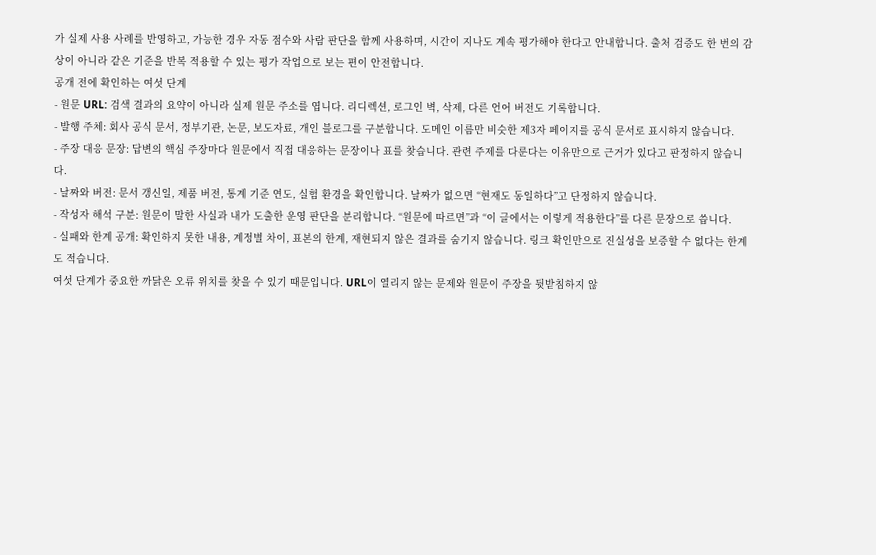가 실제 사용 사례를 반영하고, 가능한 경우 자동 점수와 사람 판단을 함께 사용하며, 시간이 지나도 계속 평가해야 한다고 안내합니다. 출처 검증도 한 번의 감상이 아니라 같은 기준을 반복 적용할 수 있는 평가 작업으로 보는 편이 안전합니다.
공개 전에 확인하는 여섯 단계
- 원문 URL: 검색 결과의 요약이 아니라 실제 원문 주소를 엽니다. 리디렉션, 로그인 벽, 삭제, 다른 언어 버전도 기록합니다.
- 발행 주체: 회사 공식 문서, 정부기관, 논문, 보도자료, 개인 블로그를 구분합니다. 도메인 이름만 비슷한 제3자 페이지를 공식 문서로 표시하지 않습니다.
- 주장 대응 문장: 답변의 핵심 주장마다 원문에서 직접 대응하는 문장이나 표를 찾습니다. 관련 주제를 다룬다는 이유만으로 근거가 있다고 판정하지 않습니다.
- 날짜와 버전: 문서 갱신일, 제품 버전, 통계 기준 연도, 실험 환경을 확인합니다. 날짜가 없으면 “현재도 동일하다”고 단정하지 않습니다.
- 작성자 해석 구분: 원문이 말한 사실과 내가 도출한 운영 판단을 분리합니다. “원문에 따르면”과 “이 글에서는 이렇게 적용한다”를 다른 문장으로 씁니다.
- 실패와 한계 공개: 확인하지 못한 내용, 계정별 차이, 표본의 한계, 재현되지 않은 결과를 숨기지 않습니다. 링크 확인만으로 진실성을 보증할 수 없다는 한계도 적습니다.
여섯 단계가 중요한 까닭은 오류 위치를 찾을 수 있기 때문입니다. URL이 열리지 않는 문제와 원문이 주장을 뒷받침하지 않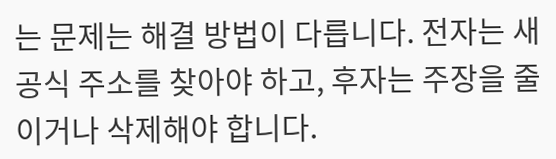는 문제는 해결 방법이 다릅니다. 전자는 새 공식 주소를 찾아야 하고, 후자는 주장을 줄이거나 삭제해야 합니다.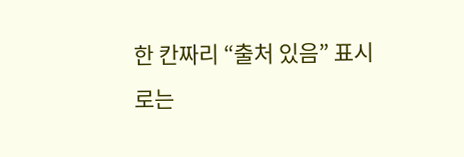한 칸짜리 “출처 있음” 표시로는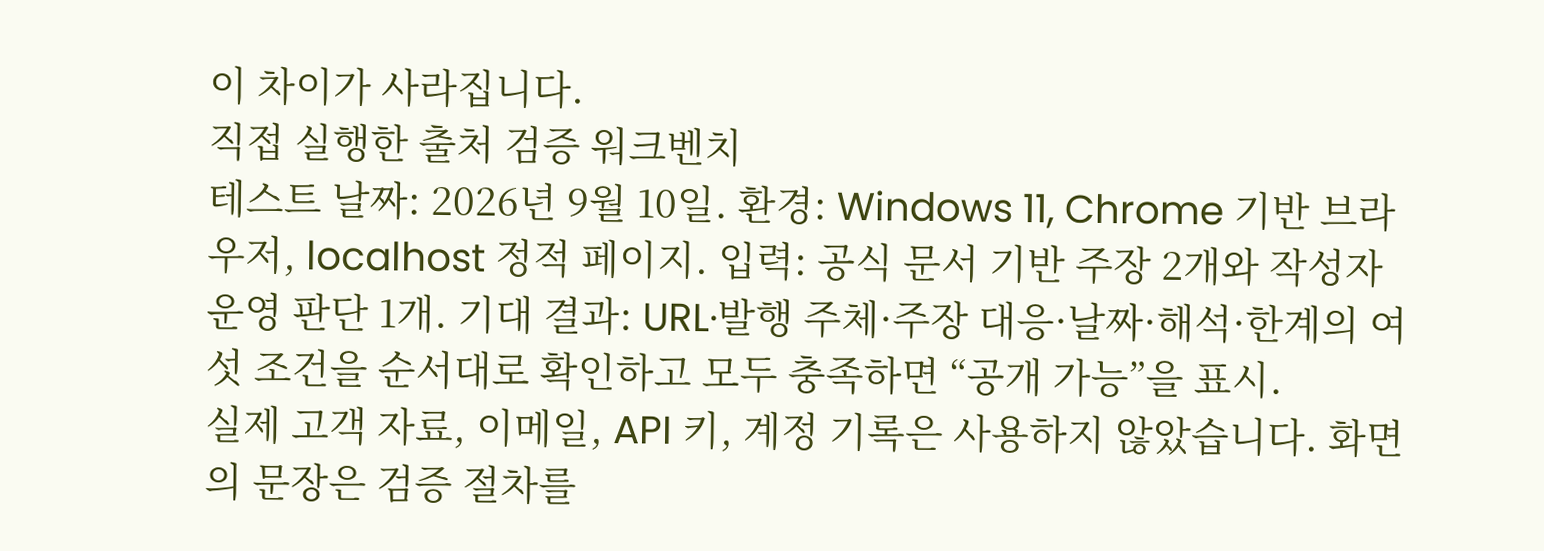이 차이가 사라집니다.
직접 실행한 출처 검증 워크벤치
테스트 날짜: 2026년 9월 10일. 환경: Windows 11, Chrome 기반 브라우저, localhost 정적 페이지. 입력: 공식 문서 기반 주장 2개와 작성자 운영 판단 1개. 기대 결과: URL·발행 주체·주장 대응·날짜·해석·한계의 여섯 조건을 순서대로 확인하고 모두 충족하면 “공개 가능”을 표시.
실제 고객 자료, 이메일, API 키, 계정 기록은 사용하지 않았습니다. 화면의 문장은 검증 절차를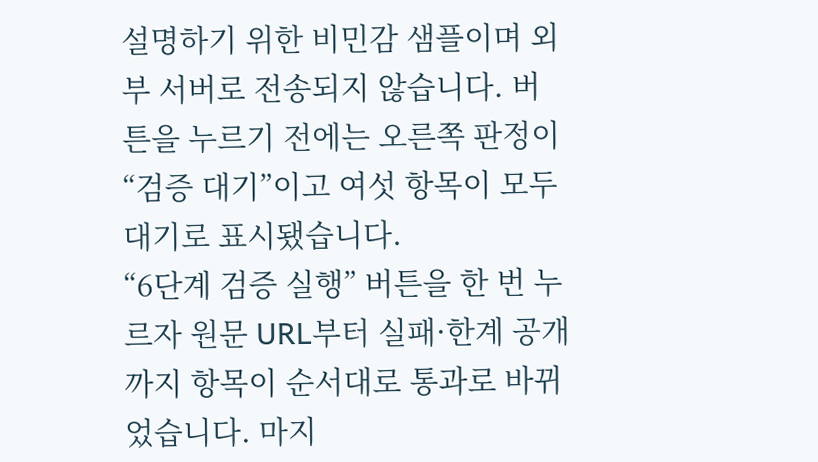설명하기 위한 비민감 샘플이며 외부 서버로 전송되지 않습니다. 버튼을 누르기 전에는 오른쪽 판정이 “검증 대기”이고 여섯 항목이 모두 대기로 표시됐습니다.
“6단계 검증 실행” 버튼을 한 번 누르자 원문 URL부터 실패·한계 공개까지 항목이 순서대로 통과로 바뀌었습니다. 마지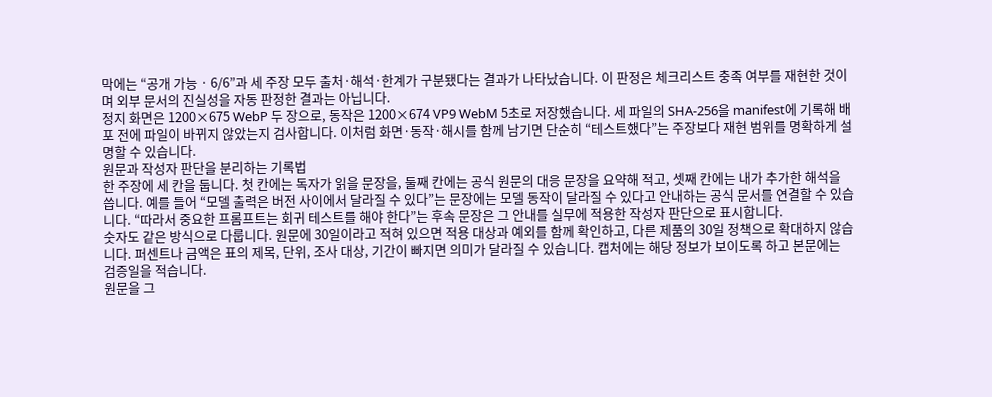막에는 “공개 가능 · 6/6”과 세 주장 모두 출처·해석·한계가 구분됐다는 결과가 나타났습니다. 이 판정은 체크리스트 충족 여부를 재현한 것이며 외부 문서의 진실성을 자동 판정한 결과는 아닙니다.
정지 화면은 1200×675 WebP 두 장으로, 동작은 1200×674 VP9 WebM 5초로 저장했습니다. 세 파일의 SHA-256을 manifest에 기록해 배포 전에 파일이 바뀌지 않았는지 검사합니다. 이처럼 화면·동작·해시를 함께 남기면 단순히 “테스트했다”는 주장보다 재현 범위를 명확하게 설명할 수 있습니다.
원문과 작성자 판단을 분리하는 기록법
한 주장에 세 칸을 둡니다. 첫 칸에는 독자가 읽을 문장을, 둘째 칸에는 공식 원문의 대응 문장을 요약해 적고, 셋째 칸에는 내가 추가한 해석을 씁니다. 예를 들어 “모델 출력은 버전 사이에서 달라질 수 있다”는 문장에는 모델 동작이 달라질 수 있다고 안내하는 공식 문서를 연결할 수 있습니다. “따라서 중요한 프롬프트는 회귀 테스트를 해야 한다”는 후속 문장은 그 안내를 실무에 적용한 작성자 판단으로 표시합니다.
숫자도 같은 방식으로 다룹니다. 원문에 30일이라고 적혀 있으면 적용 대상과 예외를 함께 확인하고, 다른 제품의 30일 정책으로 확대하지 않습니다. 퍼센트나 금액은 표의 제목, 단위, 조사 대상, 기간이 빠지면 의미가 달라질 수 있습니다. 캡처에는 해당 정보가 보이도록 하고 본문에는 검증일을 적습니다.
원문을 그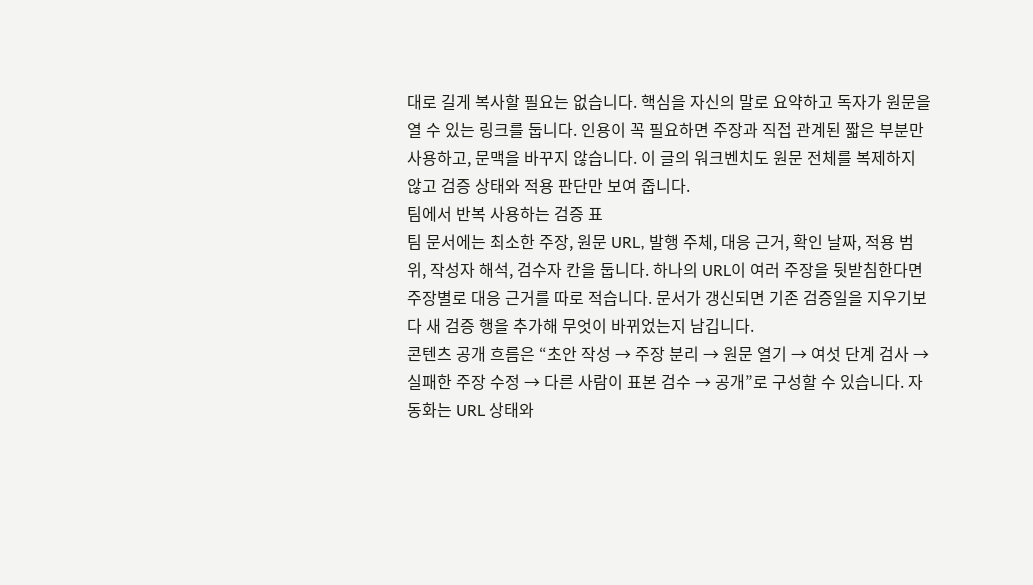대로 길게 복사할 필요는 없습니다. 핵심을 자신의 말로 요약하고 독자가 원문을 열 수 있는 링크를 둡니다. 인용이 꼭 필요하면 주장과 직접 관계된 짧은 부분만 사용하고, 문맥을 바꾸지 않습니다. 이 글의 워크벤치도 원문 전체를 복제하지 않고 검증 상태와 적용 판단만 보여 줍니다.
팀에서 반복 사용하는 검증 표
팀 문서에는 최소한 주장, 원문 URL, 발행 주체, 대응 근거, 확인 날짜, 적용 범위, 작성자 해석, 검수자 칸을 둡니다. 하나의 URL이 여러 주장을 뒷받침한다면 주장별로 대응 근거를 따로 적습니다. 문서가 갱신되면 기존 검증일을 지우기보다 새 검증 행을 추가해 무엇이 바뀌었는지 남깁니다.
콘텐츠 공개 흐름은 “초안 작성 → 주장 분리 → 원문 열기 → 여섯 단계 검사 → 실패한 주장 수정 → 다른 사람이 표본 검수 → 공개”로 구성할 수 있습니다. 자동화는 URL 상태와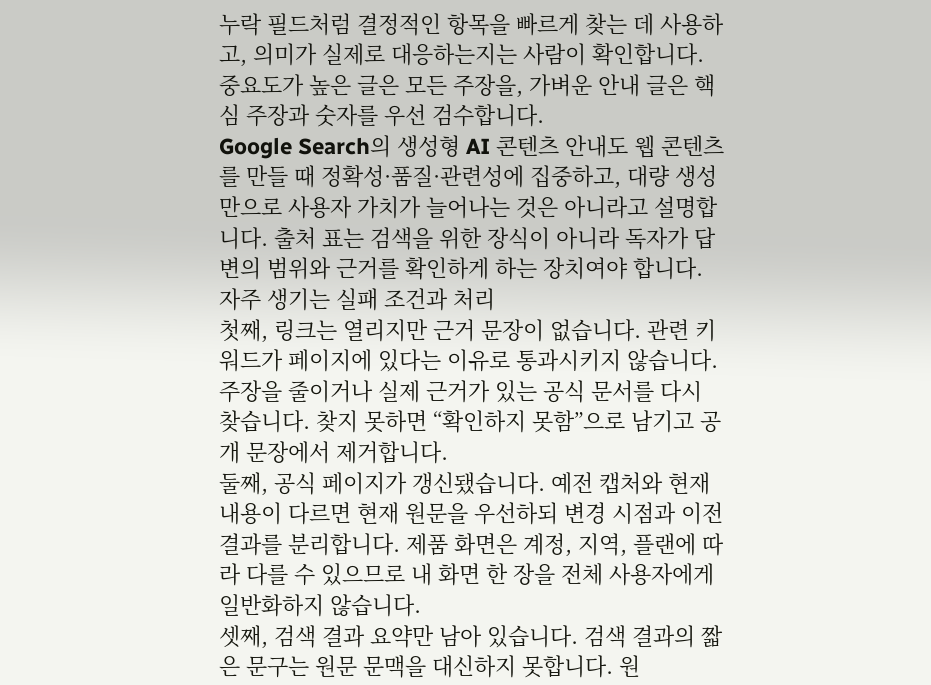누락 필드처럼 결정적인 항목을 빠르게 찾는 데 사용하고, 의미가 실제로 대응하는지는 사람이 확인합니다. 중요도가 높은 글은 모든 주장을, 가벼운 안내 글은 핵심 주장과 숫자를 우선 검수합니다.
Google Search의 생성형 AI 콘텐츠 안내도 웹 콘텐츠를 만들 때 정확성·품질·관련성에 집중하고, 대량 생성만으로 사용자 가치가 늘어나는 것은 아니라고 설명합니다. 출처 표는 검색을 위한 장식이 아니라 독자가 답변의 범위와 근거를 확인하게 하는 장치여야 합니다.
자주 생기는 실패 조건과 처리
첫째, 링크는 열리지만 근거 문장이 없습니다. 관련 키워드가 페이지에 있다는 이유로 통과시키지 않습니다. 주장을 줄이거나 실제 근거가 있는 공식 문서를 다시 찾습니다. 찾지 못하면 “확인하지 못함”으로 남기고 공개 문장에서 제거합니다.
둘째, 공식 페이지가 갱신됐습니다. 예전 캡처와 현재 내용이 다르면 현재 원문을 우선하되 변경 시점과 이전 결과를 분리합니다. 제품 화면은 계정, 지역, 플랜에 따라 다를 수 있으므로 내 화면 한 장을 전체 사용자에게 일반화하지 않습니다.
셋째, 검색 결과 요약만 남아 있습니다. 검색 결과의 짧은 문구는 원문 문맥을 대신하지 못합니다. 원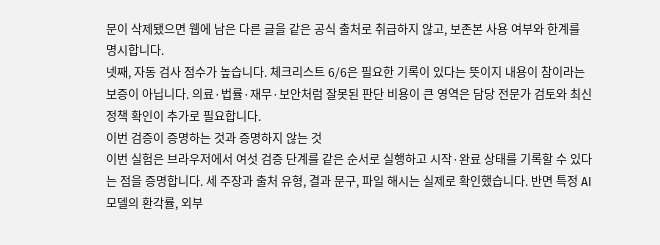문이 삭제됐으면 웹에 남은 다른 글을 같은 공식 출처로 취급하지 않고, 보존본 사용 여부와 한계를 명시합니다.
넷째, 자동 검사 점수가 높습니다. 체크리스트 6/6은 필요한 기록이 있다는 뜻이지 내용이 참이라는 보증이 아닙니다. 의료·법률·재무·보안처럼 잘못된 판단 비용이 큰 영역은 담당 전문가 검토와 최신 정책 확인이 추가로 필요합니다.
이번 검증이 증명하는 것과 증명하지 않는 것
이번 실험은 브라우저에서 여섯 검증 단계를 같은 순서로 실행하고 시작·완료 상태를 기록할 수 있다는 점을 증명합니다. 세 주장과 출처 유형, 결과 문구, 파일 해시는 실제로 확인했습니다. 반면 특정 AI 모델의 환각률, 외부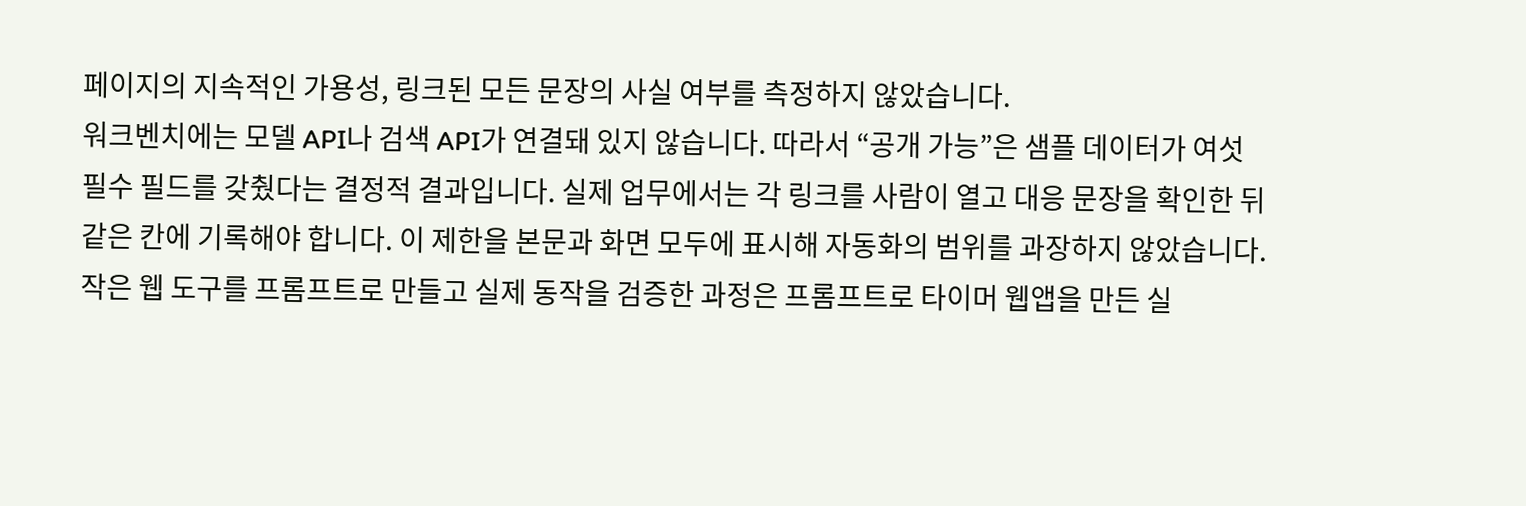페이지의 지속적인 가용성, 링크된 모든 문장의 사실 여부를 측정하지 않았습니다.
워크벤치에는 모델 API나 검색 API가 연결돼 있지 않습니다. 따라서 “공개 가능”은 샘플 데이터가 여섯 필수 필드를 갖췄다는 결정적 결과입니다. 실제 업무에서는 각 링크를 사람이 열고 대응 문장을 확인한 뒤 같은 칸에 기록해야 합니다. 이 제한을 본문과 화면 모두에 표시해 자동화의 범위를 과장하지 않았습니다.
작은 웹 도구를 프롬프트로 만들고 실제 동작을 검증한 과정은 프롬프트로 타이머 웹앱을 만든 실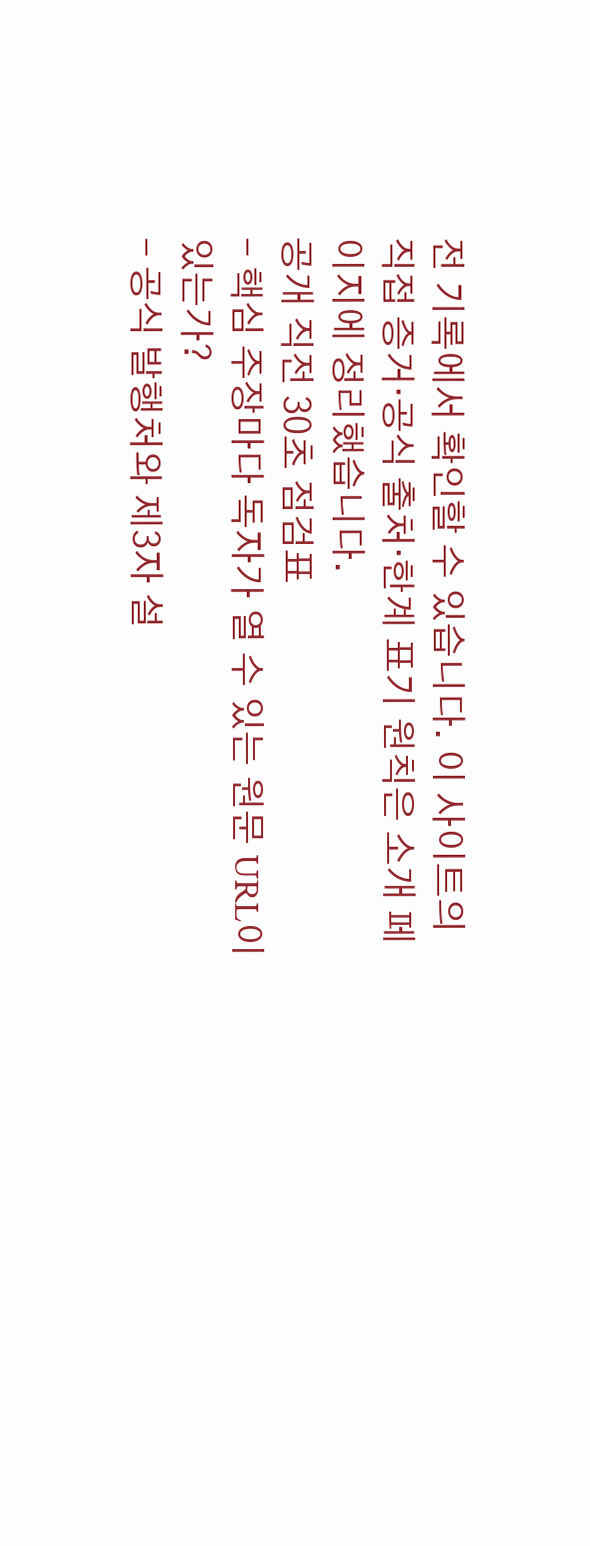전 기록에서 확인할 수 있습니다. 이 사이트의 직접 증거·공식 출처·한계 표기 원칙은 소개 페이지에 정리했습니다.
공개 직전 30초 점검표
- 핵심 주장마다 독자가 열 수 있는 원문 URL이 있는가?
- 공식 발행처와 제3자 설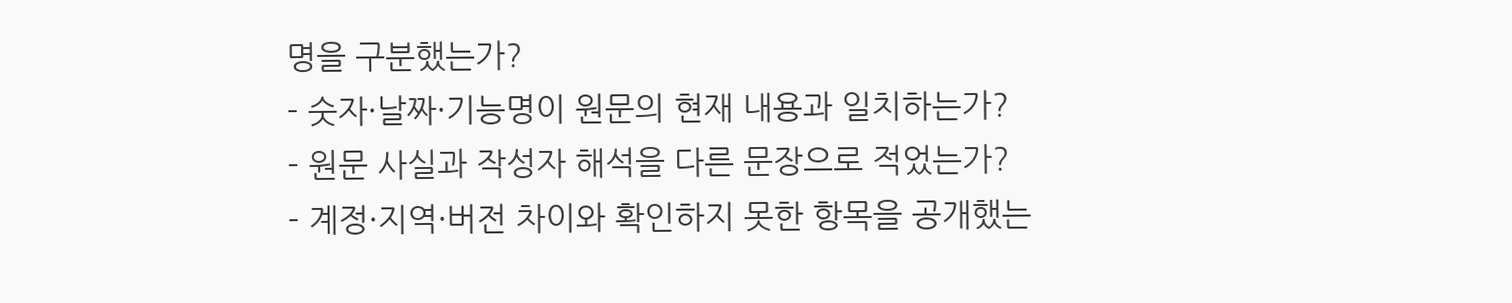명을 구분했는가?
- 숫자·날짜·기능명이 원문의 현재 내용과 일치하는가?
- 원문 사실과 작성자 해석을 다른 문장으로 적었는가?
- 계정·지역·버전 차이와 확인하지 못한 항목을 공개했는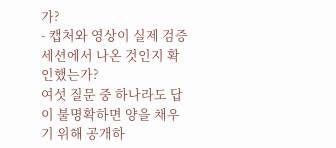가?
- 캡처와 영상이 실제 검증 세션에서 나온 것인지 확인했는가?
여섯 질문 중 하나라도 답이 불명확하면 양을 채우기 위해 공개하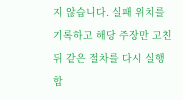지 않습니다. 실패 위치를 기록하고 해당 주장만 고친 뒤 같은 절차를 다시 실행합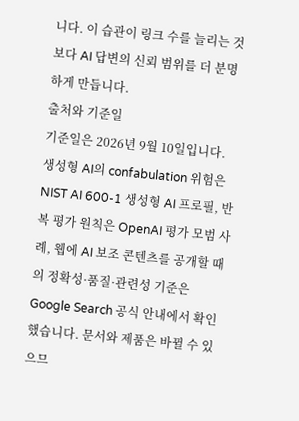니다. 이 습관이 링크 수를 늘리는 것보다 AI 답변의 신뢰 범위를 더 분명하게 만듭니다.
출처와 기준일
기준일은 2026년 9월 10일입니다. 생성형 AI의 confabulation 위험은 NIST AI 600-1 생성형 AI 프로필, 반복 평가 원칙은 OpenAI 평가 모범 사례, 웹에 AI 보조 콘텐츠를 공개할 때의 정확성·품질·관련성 기준은 Google Search 공식 안내에서 확인했습니다. 문서와 제품은 바뀔 수 있으므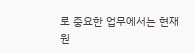로 중요한 업무에서는 현재 원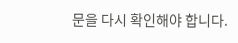문을 다시 확인해야 합니다.